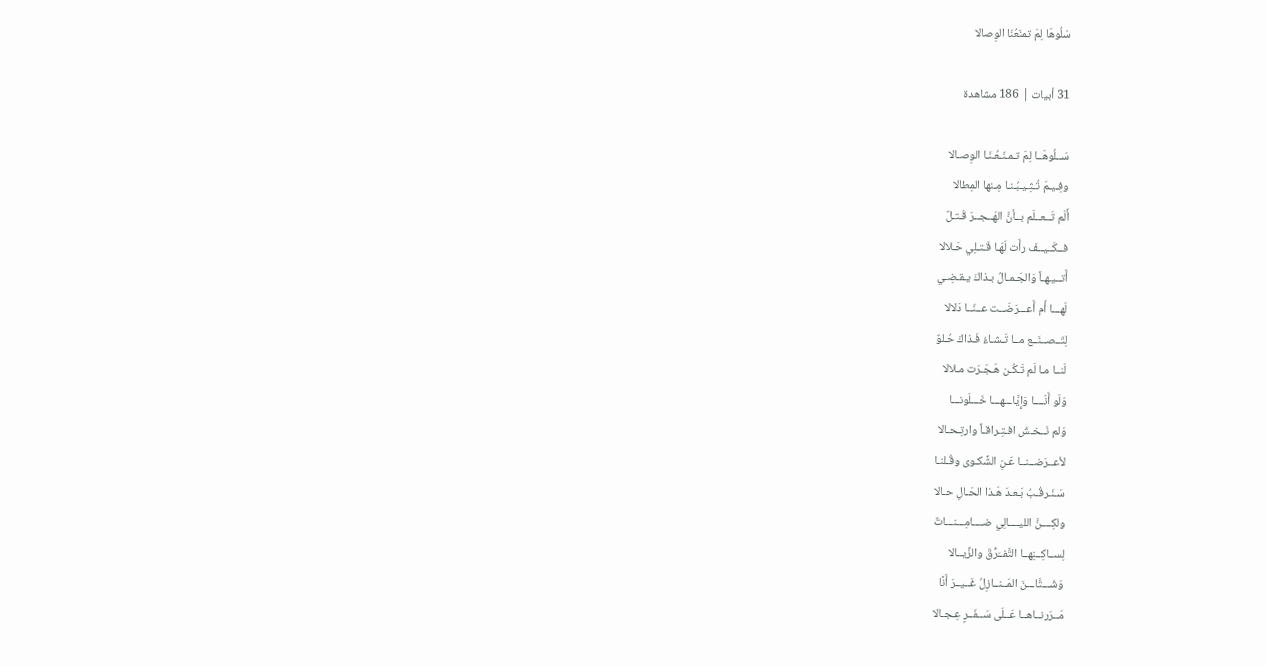سَلُوهَا لِمَ تمنَعُنَا الوِصالا

31 أبيات | 186 مشاهدة

سَــلُوهَــا لِمَ تـمـنَـعُـنَـا الوِصـالا
وفِـيـمَ تُـثِـيـبُـنـا مِـنها المِطالا
أَلَم تَــعــلَم بــأنَّ الهَــجــرَ قَـتـلٌ
فــكَــيــفَ رأَت لَهَـا قَـتـلِي حَـلالا
أَتــيـهـاً وَالجَـمـالُ بـذاكَ يـقـضِـي
لَهـــا أَم أَعـــرَضَــت عــنّــا دَلالا
لِتَــصــنَــع مــا تَـشـاءُ فَـذاكَ حُـلوٌ
لَنــا مـا لَم تَـكُـن هَـجَـرَت مـلالا
وَلَو أَنّــــا وَإِيَّاـــهـــا خَـــلَونـــا
وَلم نَــخـشَ افـتِـراقـاً وارتِـحـالا
لأعــرَضــنــا عَـنِ الشَّكـوى وقُـلنـا
سَـنَـرقُـبُ بَـعـدَ هَـذا الحَـالِ حـالا
ولكِــــنَّ الليــــالِي ضــــامِـــنـــاتٌ
لِســاكِــنِهــا التَّفــَرُّقَ والزِّيــالا
وَشَـــتَّاـــنَ المَــنــازِلُ غَــيــرَ أَنَّا
مَــرَرنــاهــا عَــلَى سَــفَــرٍ عِـجـالا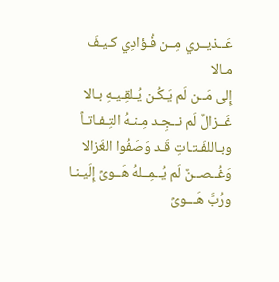عَــذيــري مِــن فُـؤادِي كـيـفَ مـالا
إِلى مَــن لَم يَـكُـن يُـلقِـيـهِ بـالا
غَــزالٌ لَم نــجِـد مِـنـهُ التِـفـاتـاً
وبـاللفَـتـاتِ قَـد وَصَفُوا الغَزالا
وَغُــصــنٌ لَم يُــمِــلهُ هَــوىً إِلَيـنـا
ورُبَّ هَـــوىً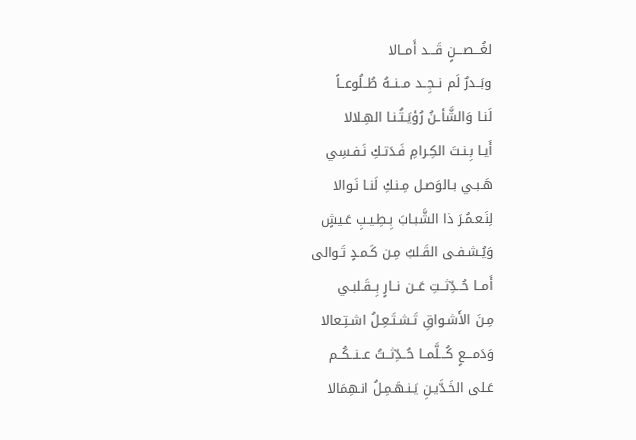لغُـــصـــنٍ قَـــد أَمــالا
وبَــدرٌ لَم نــجِــد مــنــهُ طُــلُوعــاً
لَنـا وَالشَّأـنُ رُؤيَـتُـنـا الهِـلالا
أَيـا بِـنـتَ الكِـرامِ فَـدَتـكِ نَـفـسِي
هَـبـي بـالوَصـل مِـنـكِ لَنـا نَـوالا
لِنَـعـمُـرَ ذا الشَّبـابَ بِـطِـيـبِ عَـيشٍ
وَيُـشـفـى القَـلبُ مِـن كَـمـدٍ تَـوالى
أَمــا حُــدِّثــتِ عَــن نــارٍ بِــقَـلبـي
مِـنَ الأَشـواقِ تَـشـتَـعِـلُ اشـتِـعالا
وَدَمـــعٍ كُـــلَّمــا حُــدِّثــتُ عــنــكُــم
عَـلى الخَـدَّيـنِ يَـنـهَـمِـلُ انـهِمَالا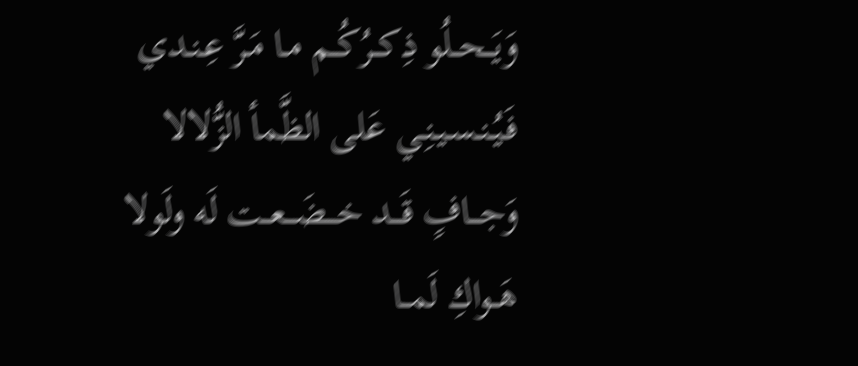وَيَــحــلُو ذِكــرُكُــم مـا مَـرَّ عِـنـدي
فَـيُـنـسـيـنِـي عَلى الظَّمأ الزُّلالا
وَجـــافٍ قَـــد خـــضَـــعــت لَه ولَولا
هَــواكِ لَمــا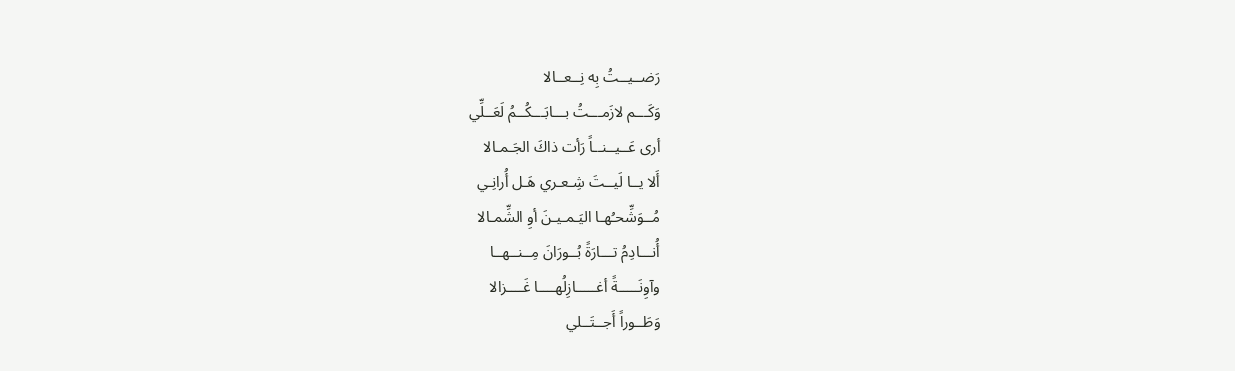رَضــيــتُ بِه نِــعــالا
وَكَـــم لازَمـــتُ بـــابَـــكُــمُ لَعَــلِّي
أرى عَــيــنــاً رَأت ذاكَ الجَـمـالا
أَلا يــا لَيــتَ شِـعـري هَـل أُرانِـي
مُــوَشِّحـُهـا اليَـمـيـنَ أوِ الشِّمـالا
أُنـــادِمُ تـــارَةً بُــورَانَ مِــنــهــا
وآوِنَـــــةً أغـــــازِلُهــــا غَــــزالا
وَطَــوراً أَجــتَــلي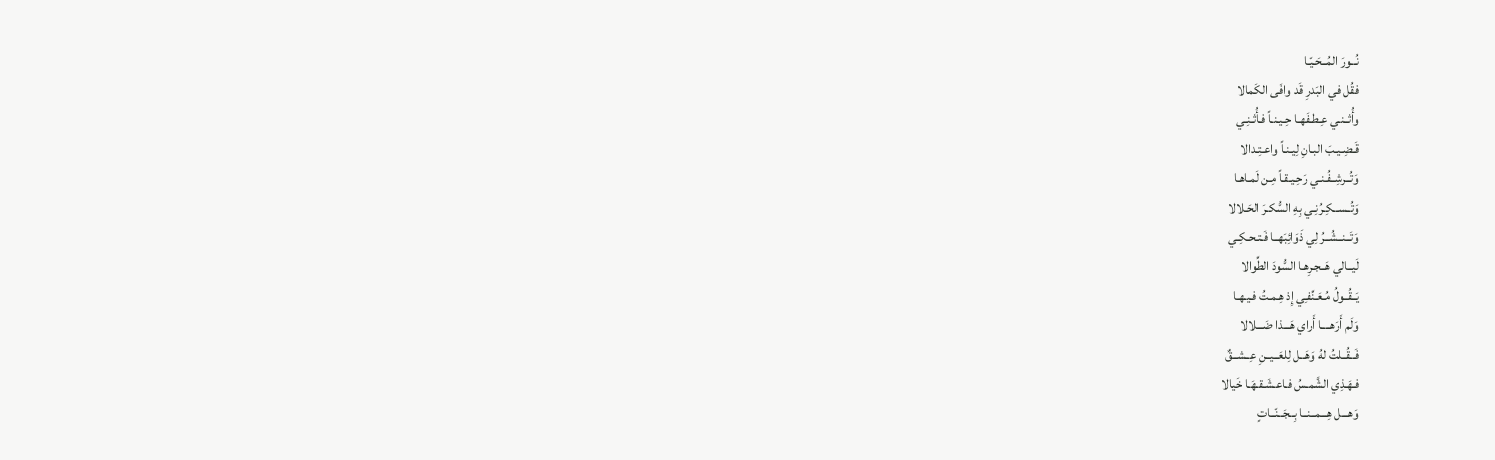نُــورَ المُــحَـيّـا
فقُل في البَدرِ قَد وافَى الكَمالا
وأُثــنـي عِـطـفَهـا حِـيـنـاً فـأُثـنِـي
قَـضِـيـبَ البـانِ لِيـنـاً واعـتِـدالا
وَتُــرشِــفُـنـي رَحِـيـقـاً مِـن لَمـاهـا
وَتُــســكِـرُنِـي بِهِ السُّكـرَ الحَـلالا
وَتَــنــشُــرُ لِي ذَوَائِبَهــا فَـتـحـكِـي
لَيــالي هَــجـرِهـا السُّودَ الطِّوالا
يَــقُــولُ مُـعَـنِّفـِي إِذ هِـمـتُ فـيـهـا
وَلَم أَرَهــــا أَراي هَـــذا ضَـــلالا
فَــقُــلتُ لهُ وَهَــل لِلعَــيــنِ عِــشــقٌ
فـهَـذِي الشَّمـسُ فـاعـشَـقـهَـا خَيالا
وَهـــل هِـــمــنــا بِــجَــنّــاتٍ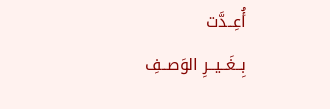أُعِــدَّت
بِــغَــيــرِ الوَصــفِ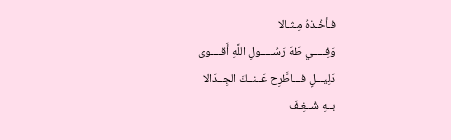فـأخُـذهُ مِـثـالا
وَفِـــــي طَهَ رَسُـــــولِ اللَّهِ أَقــــوى
دَلِيـــلٍ فـــاطَّرِح عَــنــكَ الجِــدَالا
بــهِ شُــغِـفَ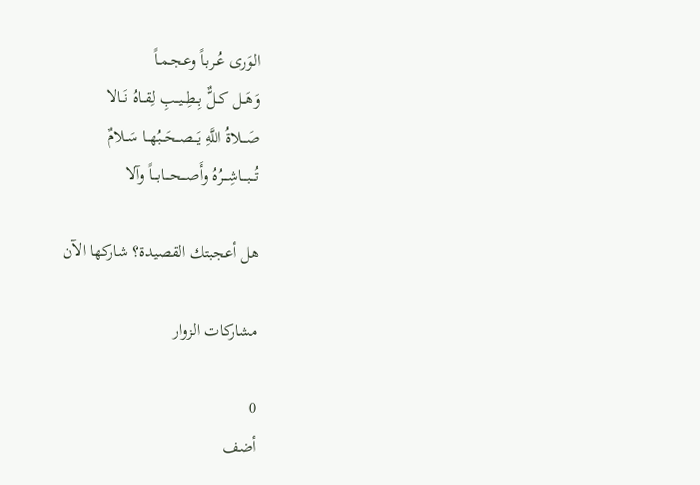الوَرى عُـربـاً وعـجـمـاً
وَهَــل كــلٌّ بِــطِــيــبِ لِقــاهُ نَــالا
صَـــلاةُ اللَّهِ يَـــصــحَــبُهــا سَــلامٌ
تُـــبـــاشِـــرُهُ وأَصـــحـــابـــاً وآلا

هل أعجبتك القصيدة؟ شاركها الآن

مشاركات الزوار

0
أضف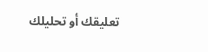تعليقك أو تحليلك